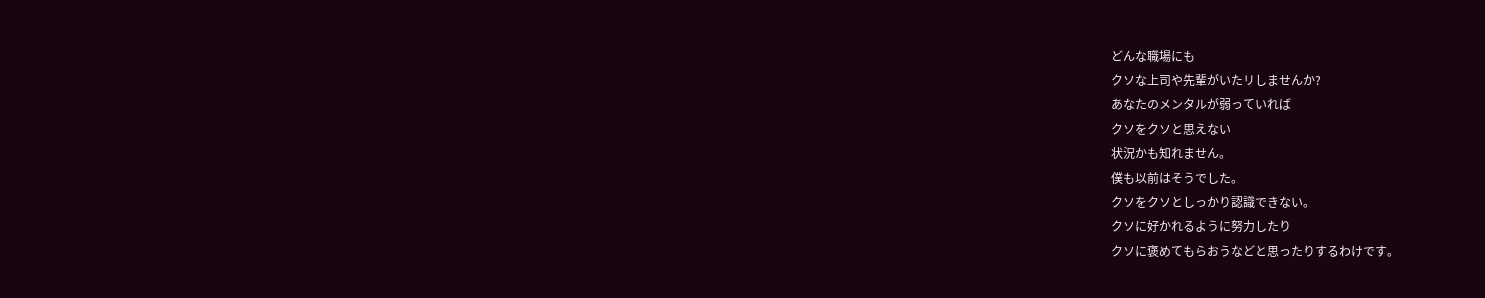どんな職場にも
クソな上司や先輩がいたリしませんか?
あなたのメンタルが弱っていれば
クソをクソと思えない
状況かも知れません。
僕も以前はそうでした。
クソをクソとしっかり認識できない。
クソに好かれるように努力したり
クソに褒めてもらおうなどと思ったりするわけです。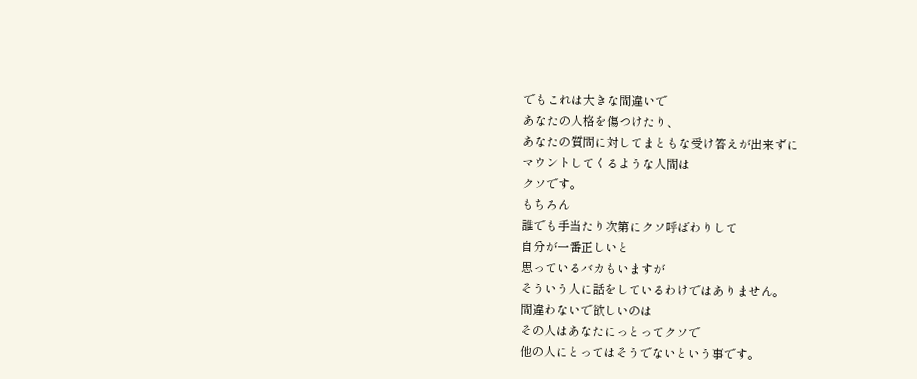でもこれは大きな間違いで
あなたの人格を傷つけたり、
あなたの質問に対してまともな受け答えが出来ずに
マウントしてくるような人間は
クソです。
もちろん
誰でも手当たり次第にクソ呼ばわりして
自分が一番正しいと
思っているバカもいますが
そういう人に話をしているわけではありません。
間違わないで欲しいのは
その人はあなたにっとってクソで
他の人にとってはそうでないという事です。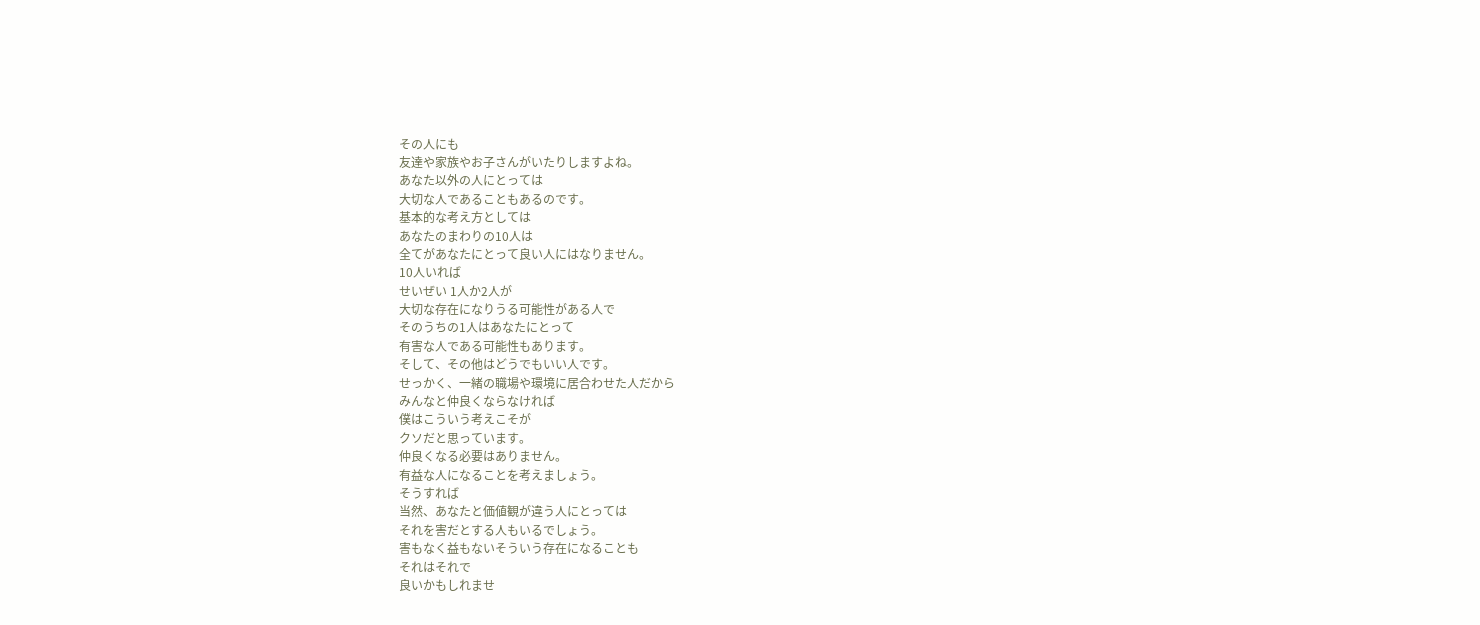その人にも
友達や家族やお子さんがいたりしますよね。
あなた以外の人にとっては
大切な人であることもあるのです。
基本的な考え方としては
あなたのまわりの10人は
全てがあなたにとって良い人にはなりません。
10人いれば
せいぜい 1人か2人が
大切な存在になりうる可能性がある人で
そのうちの1人はあなたにとって
有害な人である可能性もあります。
そして、その他はどうでもいい人です。
せっかく、一緒の職場や環境に居合わせた人だから
みんなと仲良くならなければ
僕はこういう考えこそが
クソだと思っています。
仲良くなる必要はありません。
有益な人になることを考えましょう。
そうすれば
当然、あなたと価値観が違う人にとっては
それを害だとする人もいるでしょう。
害もなく益もないそういう存在になることも
それはそれで
良いかもしれませ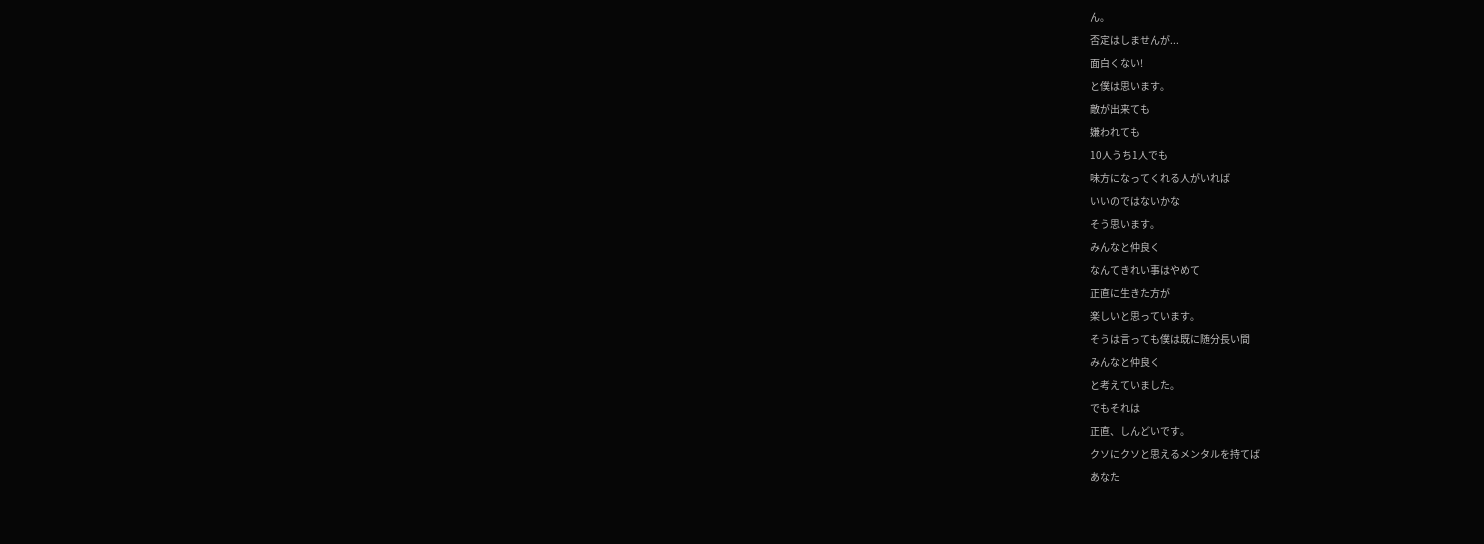ん。
否定はしませんが...
面白くない!
と僕は思います。
敵が出来ても
嫌われても
10人うち1人でも
味方になってくれる人がいれば
いいのではないかな
そう思います。
みんなと仲良く
なんてきれい事はやめて
正直に生きた方が
楽しいと思っています。
そうは言っても僕は既に随分長い間
みんなと仲良く
と考えていました。
でもそれは
正直、しんどいです。
クソにクソと思えるメンタルを持てば
あなた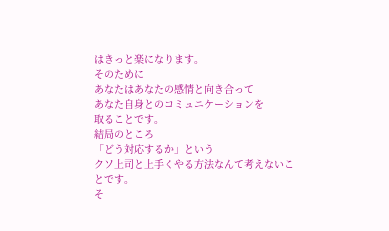はきっと楽になります。
そのために
あなたはあなたの感情と向き合って
あなた自身とのコミュニケーションを
取ることです。
結局のところ
「どう対応するか」という
クソ上司と上手くやる方法なんて考えないことです。
そ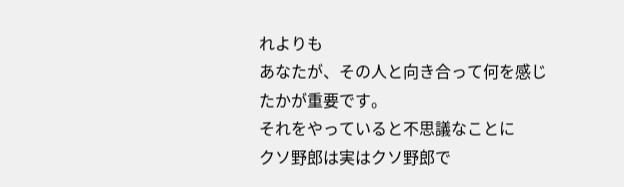れよりも
あなたが、その人と向き合って何を感じたかが重要です。
それをやっていると不思議なことに
クソ野郎は実はクソ野郎で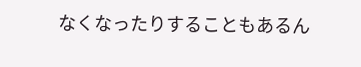なくなったりすることもあるん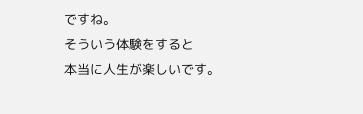ですね。
そういう体験をすると
本当に人生が楽しいです。